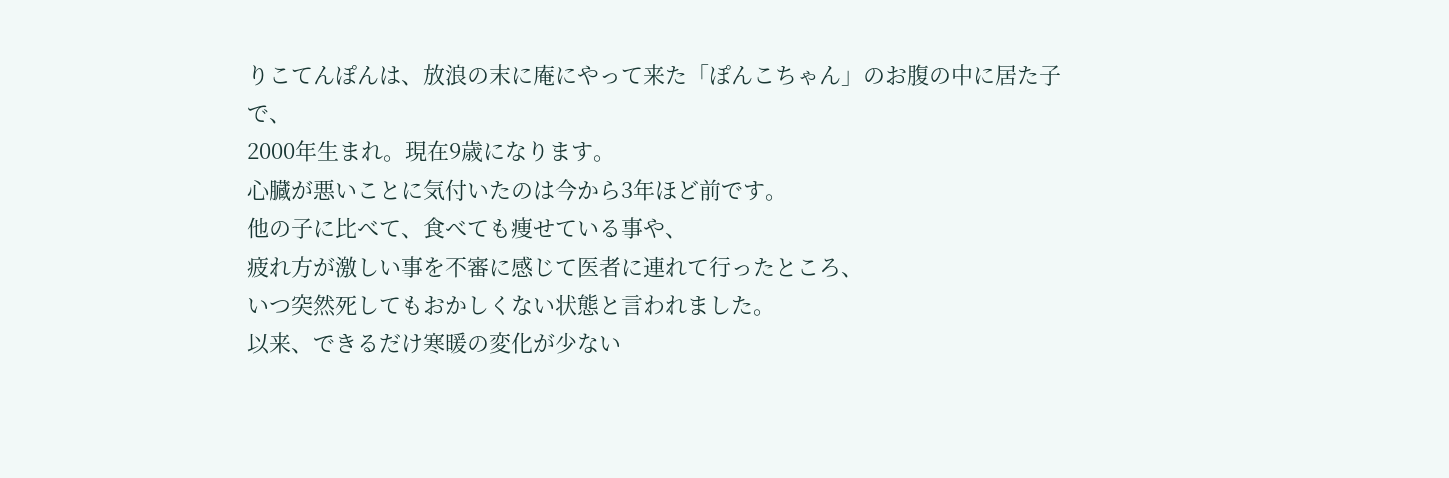りこてんぽんは、放浪の末に庵にやって来た「ぽんこちゃん」のお腹の中に居た子で、
2000年生まれ。現在9歳になります。
心臓が悪いことに気付いたのは今から3年ほど前です。
他の子に比べて、食べても痩せている事や、
疲れ方が激しい事を不審に感じて医者に連れて行ったところ、
いつ突然死してもおかしくない状態と言われました。
以来、できるだけ寒暖の変化が少ない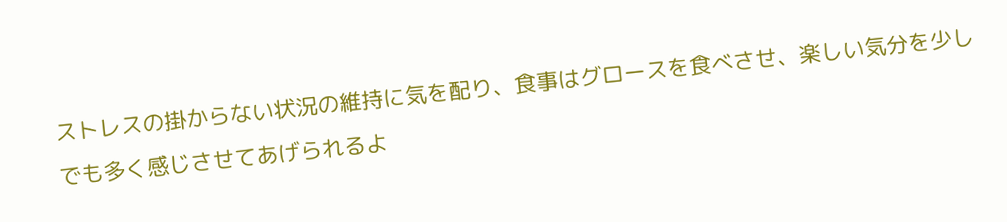ストレスの掛からない状況の維持に気を配り、食事はグロースを食べさせ、楽しい気分を少しでも多く感じさせてあげられるよ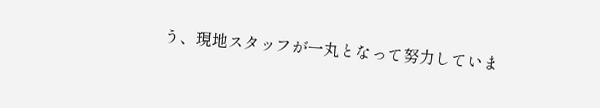う、現地スタッフが一丸となって努力していま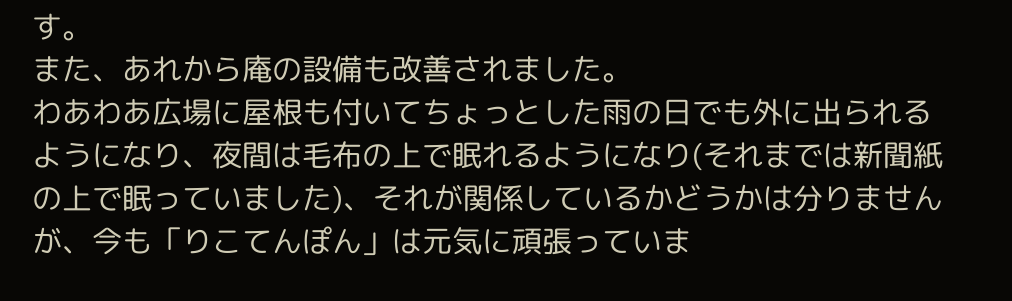す。
また、あれから庵の設備も改善されました。
わあわあ広場に屋根も付いてちょっとした雨の日でも外に出られるようになり、夜間は毛布の上で眠れるようになり(それまでは新聞紙の上で眠っていました)、それが関係しているかどうかは分りませんが、今も「りこてんぽん」は元気に頑張っていま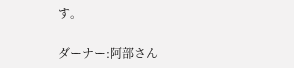す。

ダーナー:阿部さん